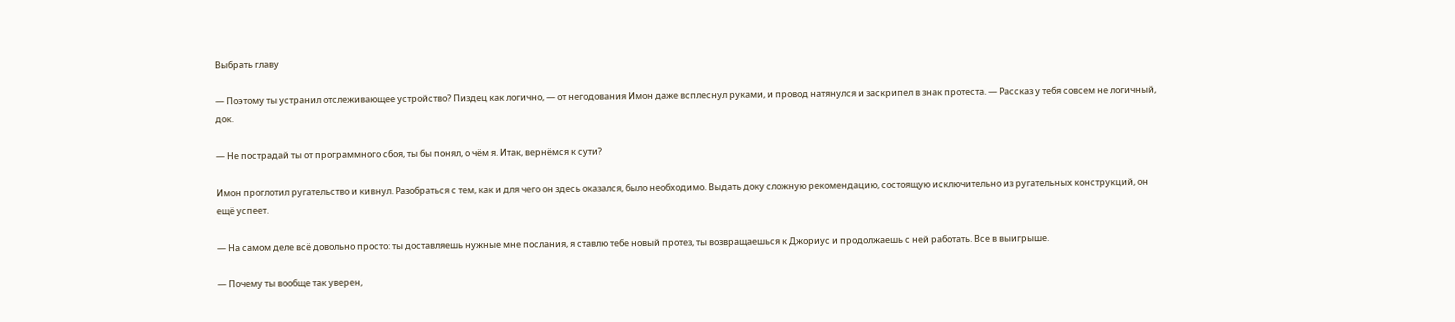Выбрать главу

— Поэтому ты устранил отслеживающее устройство? Пиздец как логично, — от негодования Имон даже всплеснул руками, и провод натянулся и заскрипел в знак протеста. — Рассказ у тебя совсем не логичный, док.

— Не пострадай ты от программного сбоя, ты бы понял, о чём я. Итак, вернёмся к сути?

Имон проглотил ругательство и кивнул. Разобраться с тем, как и для чего он здесь оказался, было необходимо. Выдать доку сложную рекомендацию, состоящую исключительно из ругательных конструкций, он ещё успеет.

— На самом деле всё довольно просто: ты доставляешь нужные мне послания, я ставлю тебе новый протез, ты возвращаешься к Джориус и продолжаешь с ней работать. Все в выигрыше.

— Почему ты вообще так уверен,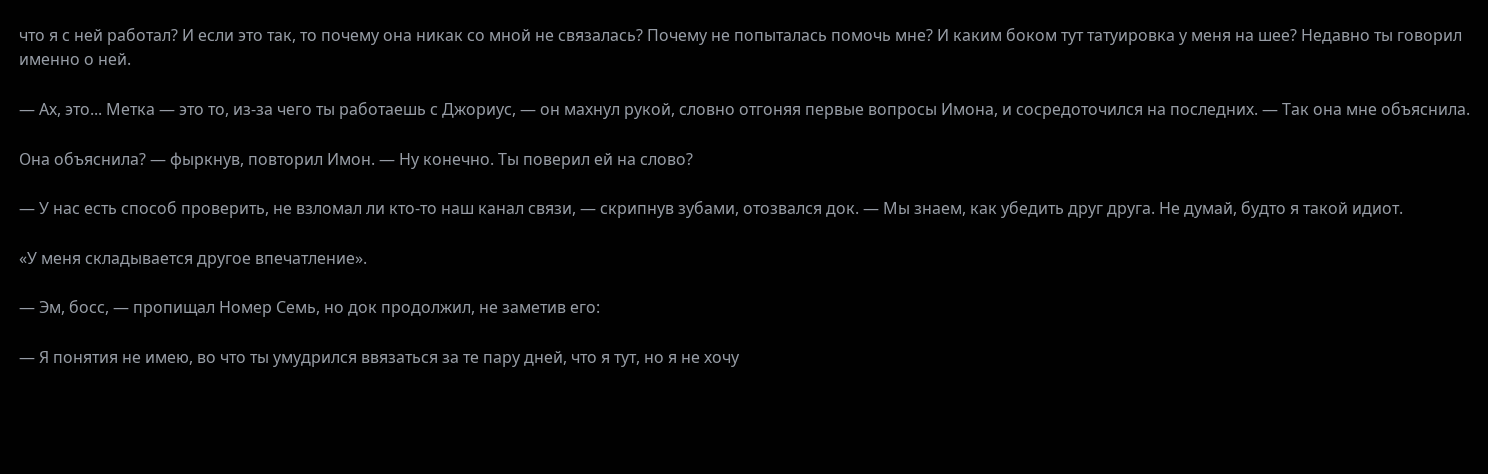что я с ней работал? И если это так, то почему она никак со мной не связалась? Почему не попыталась помочь мне? И каким боком тут татуировка у меня на шее? Недавно ты говорил именно о ней.

— Ах, это... Метка — это то, из-за чего ты работаешь с Джориус, — он махнул рукой, словно отгоняя первые вопросы Имона, и сосредоточился на последних. — Так она мне объяснила.

Она объяснила? — фыркнув, повторил Имон. — Ну конечно. Ты поверил ей на слово?

— У нас есть способ проверить, не взломал ли кто-то наш канал связи, — скрипнув зубами, отозвался док. — Мы знаем, как убедить друг друга. Не думай, будто я такой идиот.

«У меня складывается другое впечатление».

— Эм, босс, — пропищал Номер Семь, но док продолжил, не заметив его:

— Я понятия не имею, во что ты умудрился ввязаться за те пару дней, что я тут, но я не хочу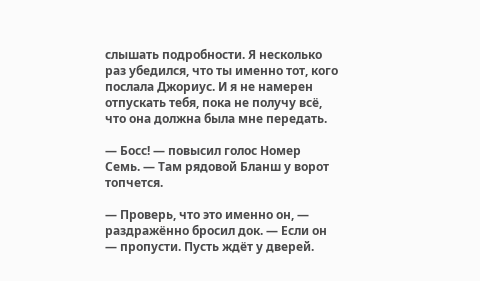слышать подробности. Я несколько раз убедился, что ты именно тот, кого послала Джориус. И я не намерен отпускать тебя, пока не получу всё, что она должна была мне передать.

— Босс! — повысил голос Номер Семь. — Там рядовой Бланш у ворот топчется.

— Проверь, что это именно он, — раздражённо бросил док. — Если он — пропусти. Пусть ждёт у дверей.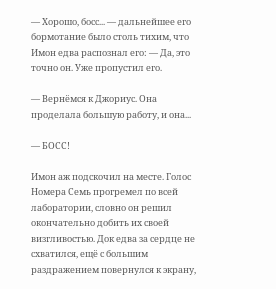— Хорошо, босс... — дальнейшее его бормотание было столь тихим, что Имон едва распознал его: — Да, это точно он. Уже пропустил его.

— Вернёмся к Джориус. Она проделала большую работу, и она...

— БОСС!

Имон аж подскочил на месте. Голос Номера Семь прогремел по всей лаборатории, словно он решил окончательно добить их своей визгливостью. Док едва за сердце не схватился, ещё с большим раздражением повернулся к экрану,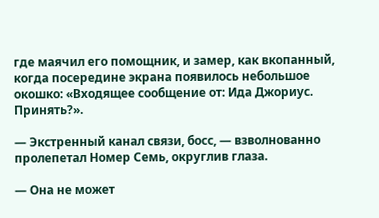где маячил его помощник, и замер, как вкопанный, когда посередине экрана появилось небольшое окошко: «Входящее сообщение от: Ида Джориус. Принять?».

— Экстренный канал связи, босс, — взволнованно пролепетал Номер Семь, округлив глаза.

— Она не может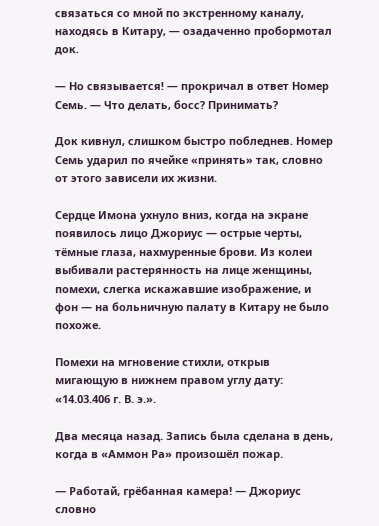связаться со мной по экстренному каналу, находясь в Китару, — озадаченно пробормотал док.

— Но связывается! — прокричал в ответ Номер Семь. — Что делать, босс? Принимать?

Док кивнул, слишком быстро побледнев. Номер Семь ударил по ячейке «принять» так, словно от этого зависели их жизни.

Сердце Имона ухнуло вниз, когда на экране появилось лицо Джориус — острые черты, тёмные глаза, нахмуренные брови. Из колеи выбивали растерянность на лице женщины, помехи, слегка искажавшие изображение, и фон — на больничную палату в Китару не было похоже.

Помехи на мгновение стихли, открыв мигающую в нижнем правом углу дату: «14.03.406 г. В. э.».

Два месяца назад. Запись была сделана в день, когда в «Аммон Ра» произошёл пожар.

— Работай, грёбанная камера! — Джориус словно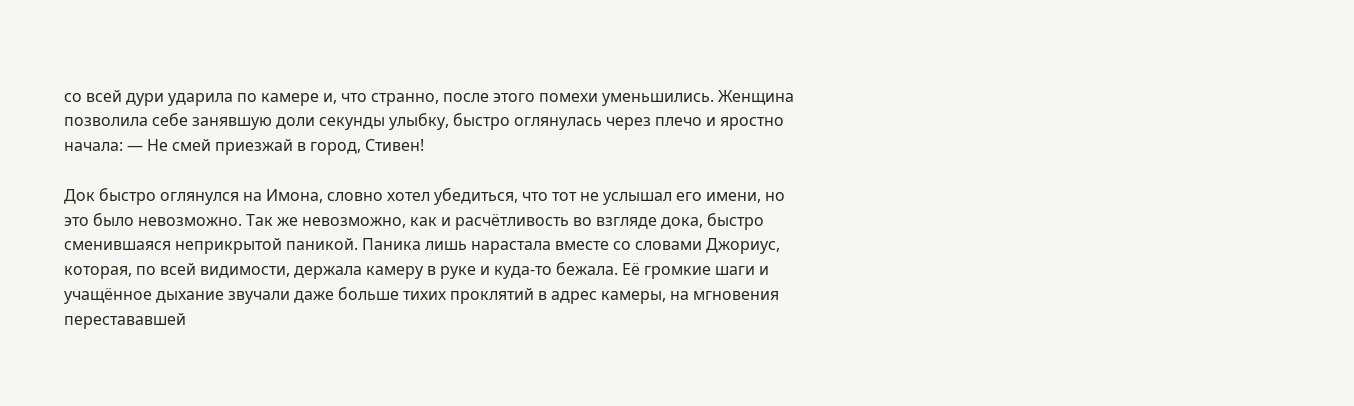со всей дури ударила по камере и, что странно, после этого помехи уменьшились. Женщина позволила себе занявшую доли секунды улыбку, быстро оглянулась через плечо и яростно начала: — Не смей приезжай в город, Стивен!

Док быстро оглянулся на Имона, словно хотел убедиться, что тот не услышал его имени, но это было невозможно. Так же невозможно, как и расчётливость во взгляде дока, быстро сменившаяся неприкрытой паникой. Паника лишь нарастала вместе со словами Джориус, которая, по всей видимости, держала камеру в руке и куда-то бежала. Её громкие шаги и учащённое дыхание звучали даже больше тихих проклятий в адрес камеры, на мгновения перестававшей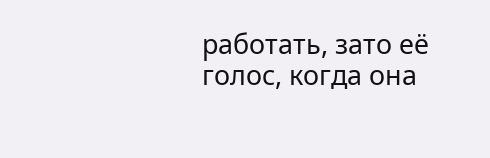работать, зато её голос, когда она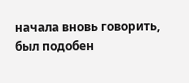начала вновь говорить, был подобен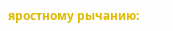яростному рычанию: